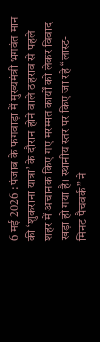6 मई 2026 : पंजाब के फगवाड़ा में मुख्यमंत्री भगवंत मान की ‘शुकराना यात्रा’ के दौरान होने वाले ठहराव से पहले शहर में अचानक किए गए मरम्मत कार्यों को लेकर विवाद खड़ा हो गया है। स्थानीय स्तर पर किए जा रहे “लास्ट-मिनट पैचवर्क” ने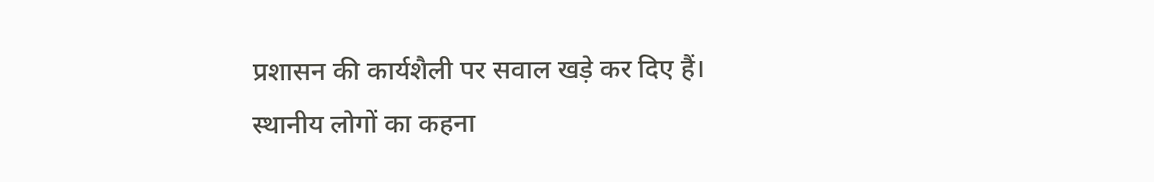प्रशासन की कार्यशैली पर सवाल खड़े कर दिए हैं।
स्थानीय लोगों का कहना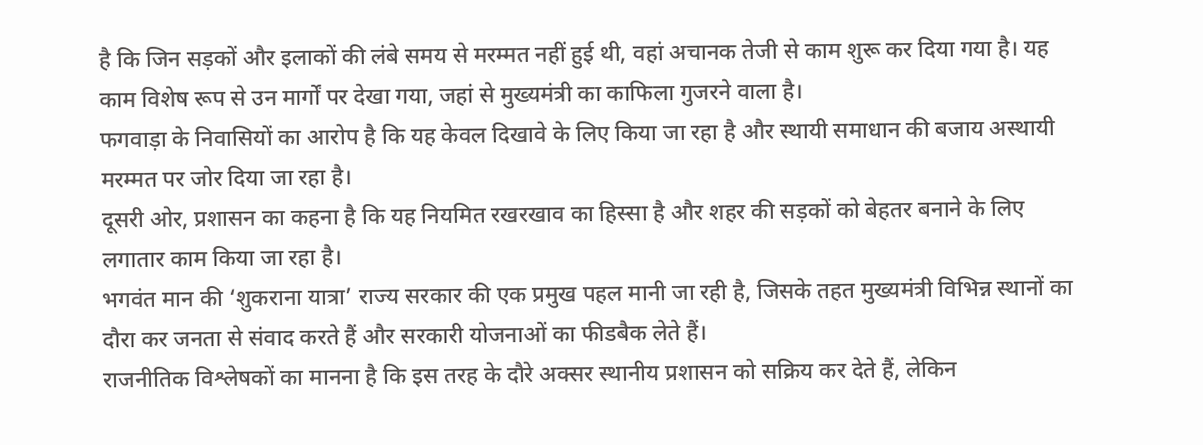है कि जिन सड़कों और इलाकों की लंबे समय से मरम्मत नहीं हुई थी, वहां अचानक तेजी से काम शुरू कर दिया गया है। यह काम विशेष रूप से उन मार्गों पर देखा गया, जहां से मुख्यमंत्री का काफिला गुजरने वाला है।
फगवाड़ा के निवासियों का आरोप है कि यह केवल दिखावे के लिए किया जा रहा है और स्थायी समाधान की बजाय अस्थायी मरम्मत पर जोर दिया जा रहा है।
दूसरी ओर, प्रशासन का कहना है कि यह नियमित रखरखाव का हिस्सा है और शहर की सड़कों को बेहतर बनाने के लिए लगातार काम किया जा रहा है।
भगवंत मान की ‘शुकराना यात्रा’ राज्य सरकार की एक प्रमुख पहल मानी जा रही है, जिसके तहत मुख्यमंत्री विभिन्न स्थानों का दौरा कर जनता से संवाद करते हैं और सरकारी योजनाओं का फीडबैक लेते हैं।
राजनीतिक विश्लेषकों का मानना है कि इस तरह के दौरे अक्सर स्थानीय प्रशासन को सक्रिय कर देते हैं, लेकिन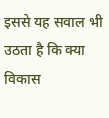इससे यह सवाल भी उठता है कि क्या विकास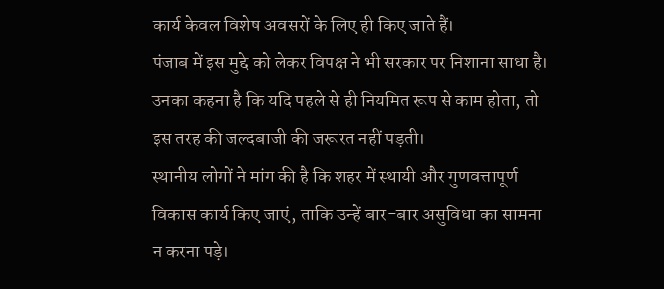कार्य केवल विशेष अवसरों के लिए ही किए जाते हैं।
पंजाब में इस मुद्दे को लेकर विपक्ष ने भी सरकार पर निशाना साधा है। उनका कहना है कि यदि पहले से ही नियमित रूप से काम होता, तो इस तरह की जल्दबाजी की जरूरत नहीं पड़ती।
स्थानीय लोगों ने मांग की है कि शहर में स्थायी और गुणवत्तापूर्ण विकास कार्य किए जाएं, ताकि उन्हें बार-बार असुविधा का सामना न करना पड़े।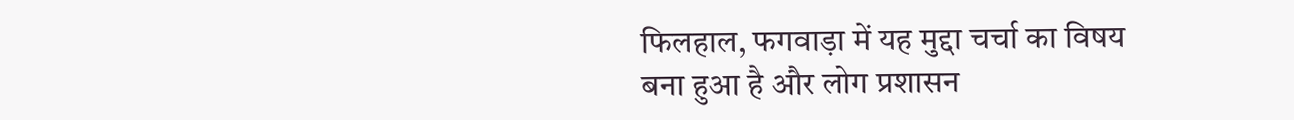फिलहाल, फगवाड़ा में यह मुद्दा चर्चा का विषय बना हुआ है और लोग प्रशासन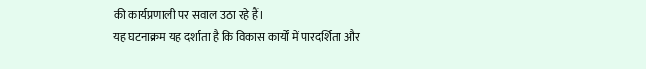की कार्यप्रणाली पर सवाल उठा रहे हैं।
यह घटनाक्रम यह दर्शाता है कि विकास कार्यों में पारदर्शिता और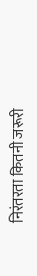निरंतरता कितनी जरूरी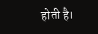होती है।